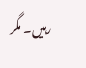رہیں۔ مگر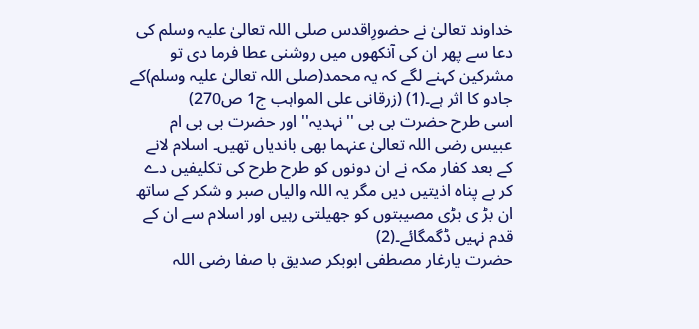خداوند تعالیٰ نے حضورِاقدس صلی اللہ تعالیٰ علیہ وسلم کی دعا سے پھر ان کی آنکھوں میں روشنی عطا فرما دی تو مشرکین کہنے لگے کہ یہ محمد(صلی اللہ تعالیٰ علیہ وسلم)کے جادو کا اثر ہے۔(1) (زرقانی علی المواہب ج1 ص270)
اسی طرح حضرت بی بی ''نہدیہ'' اور حضرت بی بی ام عبیس رضی اللہ تعالیٰ عنہما بھی باندیاں تھیں۔ اسلام لانے کے بعد کفار مکہ نے ان دونوں کو طرح طرح کی تکلیفیں دے کر بے پناہ اذیتیں دیں مگر یہ اللہ والیاں صبر و شکر کے ساتھ ان بڑ ی بڑی مصیبتوں کو جھیلتی رہیں اور اسلام سے ان کے قدم نہیں ڈگمگائے۔(2)
حضرت یارغار مصطفی ابوبکر صدیق با صفا رضی اللہ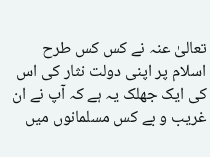تعالیٰ عنہ نے کس کس طرح اسلام پر اپنی دولت نثار کی اس کی ایک جھلک یہ ہے کہ آپ نے ان غریب و بے کس مسلمانوں میں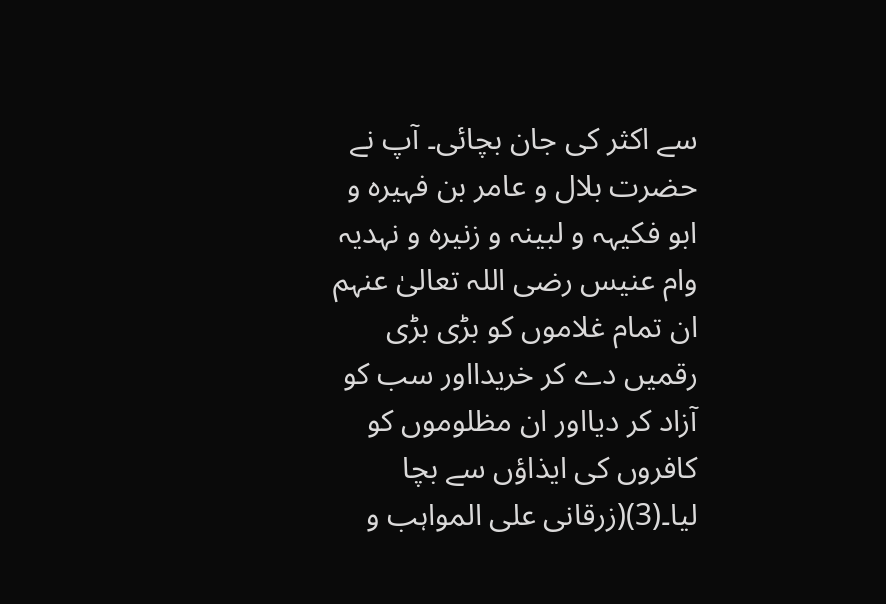سے اکثر کی جان بچائی۔ آپ نے حضرت بلال و عامر بن فہیرہ و ابو فکیہہ و لبینہ و زنیرہ و نہدیہ وام عنیس رضی اللہ تعالیٰ عنہم ان تمام غلاموں کو بڑی بڑی رقمیں دے کر خریدااور سب کو آزاد کر دیااور ان مظلوموں کو کافروں کی ایذاؤں سے بچا لیا۔(3)(زرقانی علی المواہب و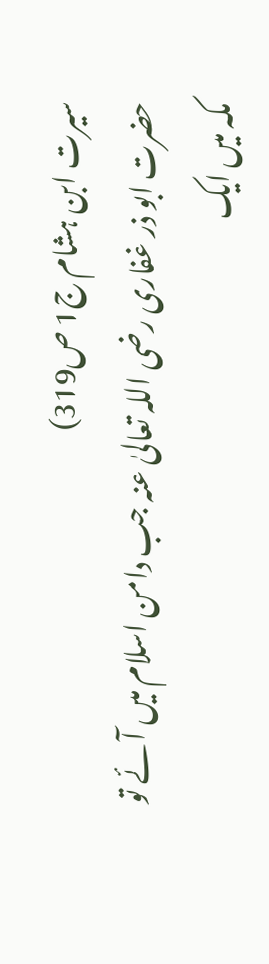سیرت ابن ہشام ج1 ص319)
حضرت ابو ذر غفاری رضی اللہ تعالیٰ عنہ جب دامن اسلام میں آئے تو مکہ میں ایک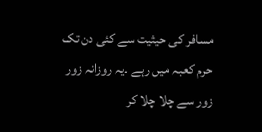مسافر کی حیثیت سے کئی دن تک حرم کعبہ میں رہے ۔یہ روزانہ زور زور سے چلا چلا کر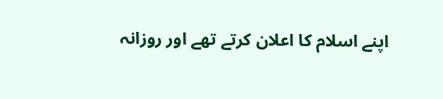اپنے اسلام کا اعلان کرتے تھے اور روزانہ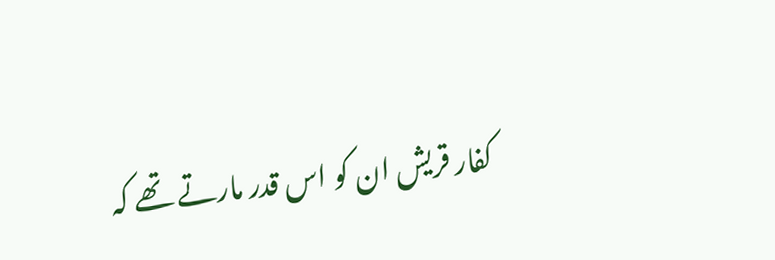کفار قریش ان کو اس قدر مارتے تھے کہ